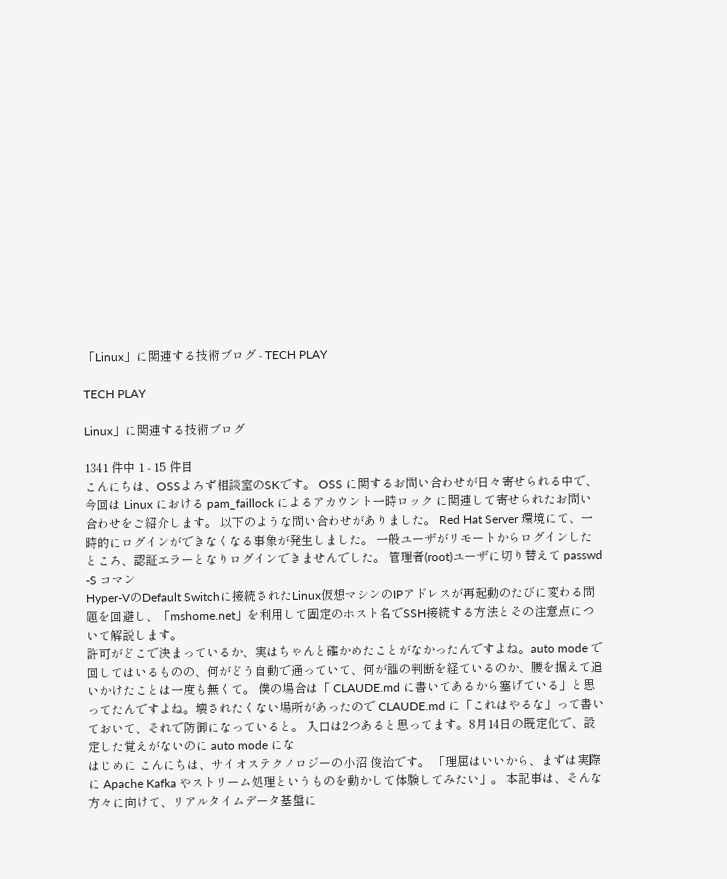「Linux」に関連する技術ブログ - TECH PLAY

TECH PLAY

Linux」に関連する技術ブログ

1341 件中 1 - 15 件目
こんにちは、OSSよろず相談室のSKです。 OSS に関するお問い合わせが日々寄せられる中で、今回は Linux における pam_faillock によるアカウント一時ロック に関連して寄せられたお問い合わせをご紹介します。 以下のような問い合わせがありました。 Red Hat Server 環境にて、一時的にログインができなくなる事象が発生しました。 一般ユーザがリモートからログインしたところ、認証エラーとなりログインできませんでした。 管理者(root)ユーザに切り替えて passwd -S コマン
Hyper-VのDefault Switchに接続されたLinux仮想マシンのIPアドレスが再起動のたびに変わる問題を回避し、「mshome.net」を利用して固定のホスト名でSSH接続する方法とその注意点について解説します。
許可がどこで決まっているか、実はちゃんと確かめたことがなかったんですよね。auto mode で回してはいるものの、何がどう自動で通っていて、何が誰の判断を経ているのか、腰を据えて追いかけたことは一度も無くて。 僕の場合は「 CLAUDE.md に書いてあるから塞げている」と思ってたんですよね。壊されたくない場所があったので CLAUDE.md に「これはやるな」って書いておいて、それで防御になっていると。 入口は2つあると思ってます。8月14日の既定化で、設定した覚えがないのに auto mode にな
はじめに こんにちは、サイオステクノロジーの小沼 俊治です。 「理屈はいいから、まずは実際に Apache Kafka やストリーム処理というものを動かして体験してみたい」。 本記事は、そんな方々に向けて、リアルタイムデータ基盤に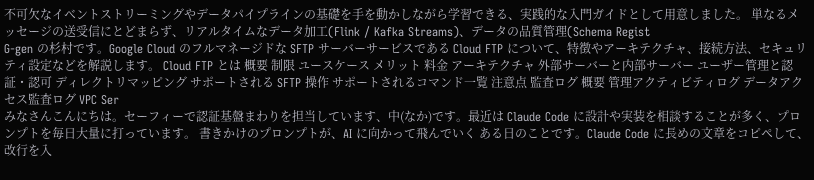不可欠なイベントストリーミングやデータパイプラインの基礎を手を動かしながら学習できる、実践的な入門ガイドとして用意しました。 単なるメッセージの送受信にとどまらず、リアルタイムなデータ加工(Flink / Kafka Streams)、データの品質管理(Schema Regist
G-gen の杉村です。Google Cloud のフルマネージドな SFTP サーバーサービスである Cloud FTP について、特徴やアーキテクチャ、接続方法、セキュリティ設定などを解説します。 Cloud FTP とは 概要 制限 ユースケース メリット 料金 アーキテクチャ 外部サーバーと内部サーバー ユーザー管理と認証・認可 ディレクトリマッピング サポートされる SFTP 操作 サポートされるコマンド一覧 注意点 監査ログ 概要 管理アクティビティログ データアクセス監査ログ VPC Ser
みなさんこんにちは。セーフィーで認証基盤まわりを担当しています、中(なか)です。最近は Claude Code に設計や実装を相談することが多く、プロンプトを毎日大量に打っています。 書きかけのプロンプトが、AI に向かって飛んでいく ある日のことです。Claude Code に長めの文章をコピペして、改行を入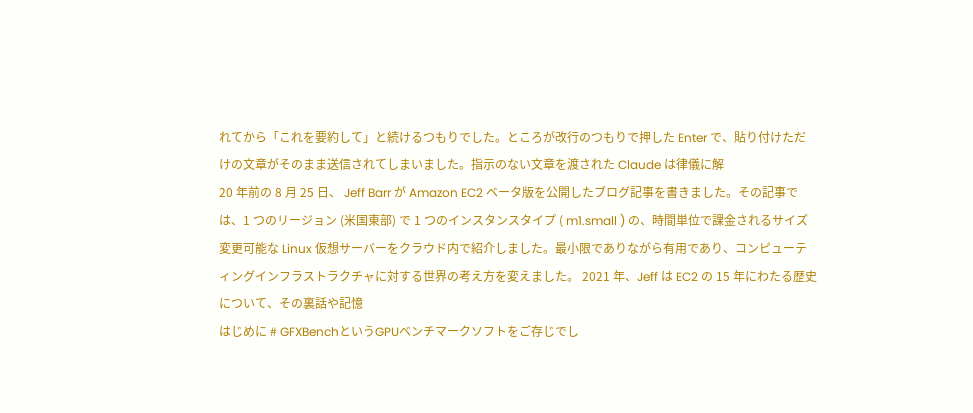れてから「これを要約して」と続けるつもりでした。ところが改行のつもりで押した Enter で、貼り付けただけの文章がそのまま送信されてしまいました。指示のない文章を渡された Claude は律儀に解
20 年前の 8 月 25 日、 Jeff Barr が Amazon EC2 ベータ版を公開したブログ記事を書きました。その記事では、1 つのリージョン (米国東部) で 1 つのインスタンスタイプ ( m1.small ) の、時間単位で課金されるサイズ変更可能な Linux 仮想サーバーをクラウド内で紹介しました。最小限でありながら有用であり、コンピューティングインフラストラクチャに対する世界の考え方を変えました。 2021 年、Jeff は EC2 の 15 年にわたる歴史について、その裏話や記憶
はじめに # GFXBenchというGPUベンチマークソフトをご存じでし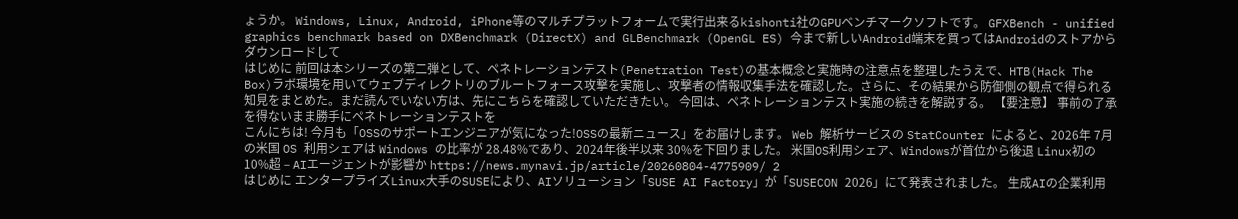ょうか。 Windows, Linux, Android, iPhone等のマルチプラットフォームで実行出来るkishonti社のGPUベンチマークソフトです。 GFXBench - unified graphics benchmark based on DXBenchmark (DirectX) and GLBenchmark (OpenGL ES) 今まで新しいAndroid端末を買ってはAndroidのストアからダウンロードして
はじめに 前回は本シリーズの第二弾として、ペネトレーションテスト(Penetration Test)の基本概念と実施時の注意点を整理したうえで、HTB(Hack The Box)ラボ環境を用いてウェブディレクトリのブルートフォース攻撃を実施し、攻撃者の情報収集手法を確認した。さらに、その結果から防御側の観点で得られる知見をまとめた。まだ読んでいない方は、先にこちらを確認していただきたい。 今回は、ペネトレーションテスト実施の続きを解説する。 【要注意】 事前の了承を得ないまま勝手にペネトレーションテストを
こんにちは! 今月も「OSSのサポートエンジニアが気になった!OSSの最新ニュース」をお届けします。 Web 解析サービスの StatCounter によると、2026年 7月の米国 OS 利用シェアは Windows の比率が 28.48%であり、2024年後半以来 30%を下回りました。 米国OS利用シェア、Windowsが首位から後退 Linux初の10%超 – AIエージェントが影響か https://news.mynavi.jp/article/20260804-4775909/ 2
はじめに エンタープライズLinux大手のSUSEにより、AIソリューション「SUSE AI Factory」が「SUSECON 2026」にて発表されました。 生成AIの企業利用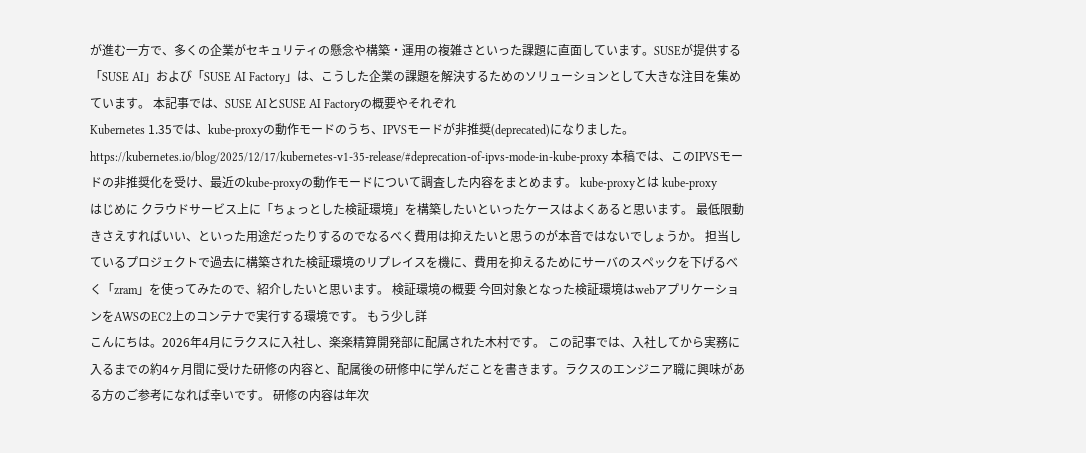が進む一方で、多くの企業がセキュリティの懸念や構築・運用の複雑さといった課題に直面しています。SUSEが提供する「SUSE AI」および「SUSE AI Factory」は、こうした企業の課題を解決するためのソリューションとして大きな注目を集めています。 本記事では、SUSE AIとSUSE AI Factoryの概要やそれぞれ
Kubernetes 1.35では、kube-proxyの動作モードのうち、IPVSモードが非推奨(deprecated)になりました。 https://kubernetes.io/blog/2025/12/17/kubernetes-v1-35-release/#deprecation-of-ipvs-mode-in-kube-proxy 本稿では、このIPVSモードの非推奨化を受け、最近のkube-proxyの動作モードについて調査した内容をまとめます。 kube-proxyとは kube-proxy
はじめに クラウドサービス上に「ちょっとした検証環境」を構築したいといったケースはよくあると思います。 最低限動きさえすればいい、といった用途だったりするのでなるべく費用は抑えたいと思うのが本音ではないでしょうか。 担当しているプロジェクトで過去に構築された検証環境のリプレイスを機に、費用を抑えるためにサーバのスペックを下げるべく「zram」を使ってみたので、紹介したいと思います。 検証環境の概要 今回対象となった検証環境はwebアプリケーションをAWSのEC2上のコンテナで実行する環境です。 もう少し詳
こんにちは。2026年4月にラクスに入社し、楽楽精算開発部に配属された木村です。 この記事では、入社してから実務に入るまでの約4ヶ月間に受けた研修の内容と、配属後の研修中に学んだことを書きます。ラクスのエンジニア職に興味がある方のご参考になれば幸いです。 研修の内容は年次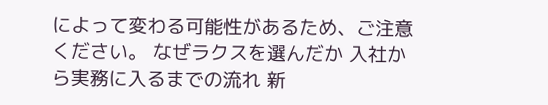によって変わる可能性があるため、ご注意ください。 なぜラクスを選んだか 入社から実務に入るまでの流れ 新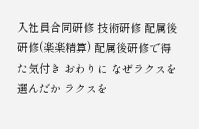入社員合同研修 技術研修 配属後研修(楽楽精算) 配属後研修で得た気付き おわりに なぜラクスを選んだか ラクスを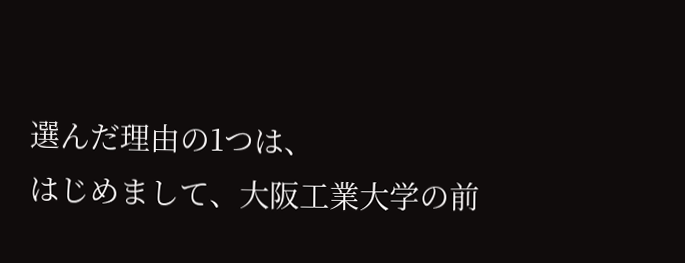選んだ理由の1つは、
はじめまして、大阪工業大学の前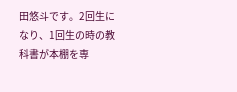田悠斗です。2回生になり、1回生の時の教科書が本棚を専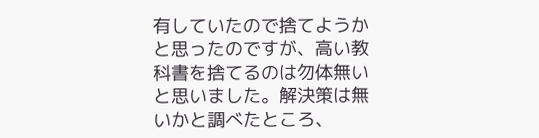有していたので捨てようかと思ったのですが、高い教科書を捨てるのは勿体無いと思いました。解決策は無いかと調べたところ、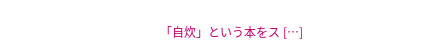「自炊」という本をス […]